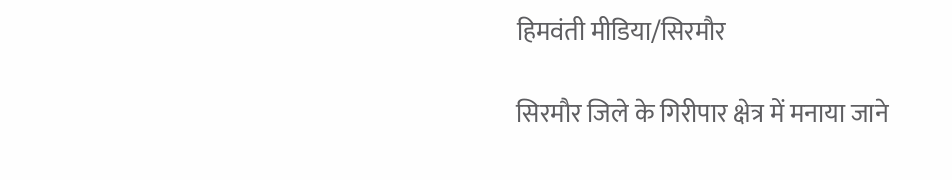हिमवंती मीडिया/सिरमौर

सिरमौर जिले के गिरीपार क्षेत्र में मनाया जाने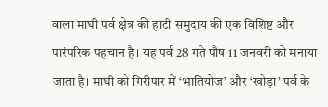वाला माघी पर्व क्षेत्र की हाटी समुदाय की एक विशिष्ट और पारंपरिक पहचान है। यह पर्व 28 गते पौष 11 जनवरी को मनाया जाता है। माघी को गिरीपार में ‘भातियोज’ और ‘खोड़ा’ पर्व के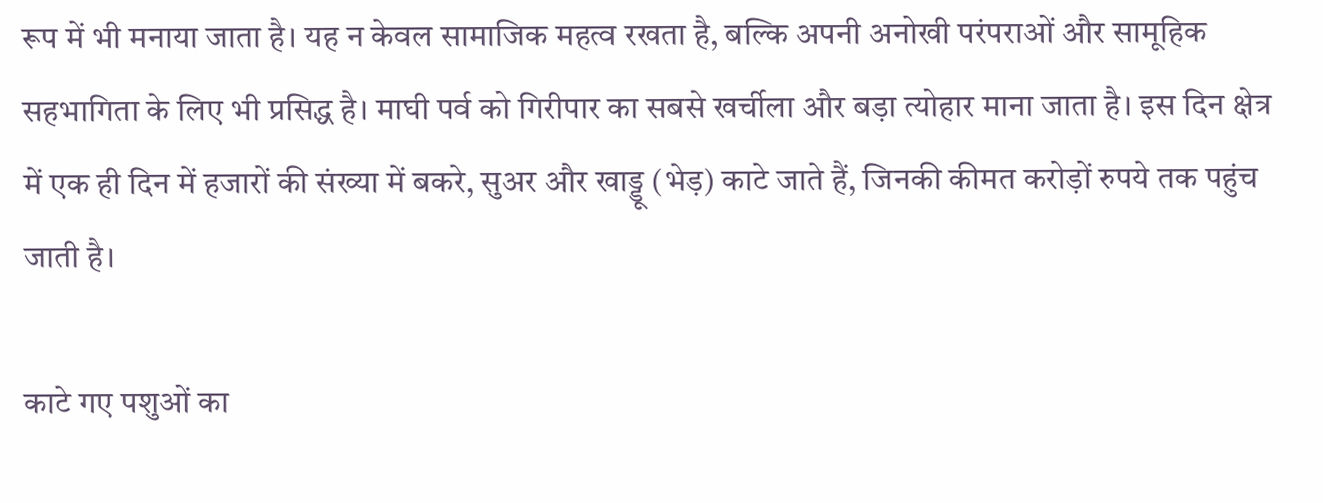रूप में भी मनाया जाता है। यह न केवल सामाजिक महत्व रखता है, बल्कि अपनी अनोखी परंपराओं और सामूहिक सहभागिता के लिए भी प्रसिद्ध है। माघी पर्व को गिरीपार का सबसे खर्चीला और बड़ा त्योहार माना जाता है। इस दिन क्षेत्र में एक ही दिन में हजारों की संख्या में बकरे, सुअर और खाड्डू (भेड़) काटे जाते हैं, जिनकी कीमत करोड़ों रुपये तक पहुंच जाती है।

काटे गए पशुओं का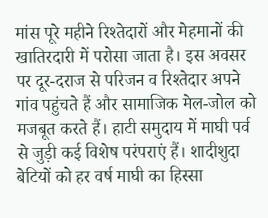मांस पूरे महीने रिश्तेदारों और मेहमानों की खातिरदारी में परोसा जाता है। इस अवसर पर दूर-दराज से परिजन व रिश्तेदार अपने गांव पहुंचते हैं और सामाजिक मेल-जोल को मजबूत करते हैं। हाटी समुदाय में माघी पर्व से जुड़ी कई विशेष परंपराएं हैं। शादीशुदा बेटियों को हर वर्ष माघी का हिस्सा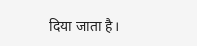दिया जाता है।